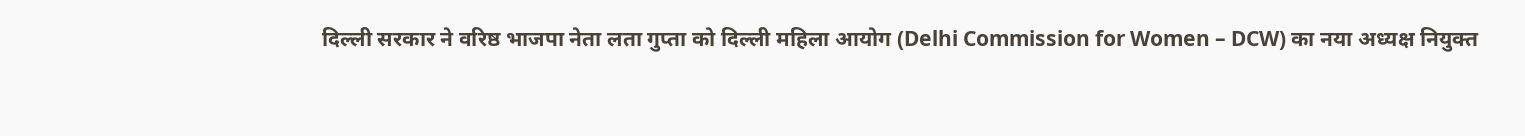दिल्ली सरकार ने वरिष्ठ भाजपा नेता लता गुप्ता को दिल्ली महिला आयोग (Delhi Commission for Women – DCW) का नया अध्यक्ष नियुक्त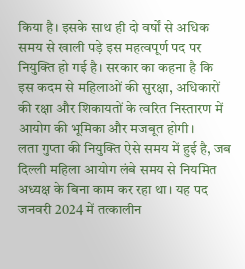किया है। इसके साथ ही दो वर्षों से अधिक समय से खाली पड़े इस महत्वपूर्ण पद पर नियुक्ति हो गई है। सरकार का कहना है कि इस कदम से महिलाओं की सुरक्षा, अधिकारों की रक्षा और शिकायतों के त्वरित निस्तारण में आयोग की भूमिका और मजबूत होगी।
लता गुप्ता की नियुक्ति ऐसे समय में हुई है, जब दिल्ली महिला आयोग लंबे समय से नियमित अध्यक्ष के बिना काम कर रहा था। यह पद जनवरी 2024 में तत्कालीन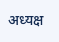अध्यक्ष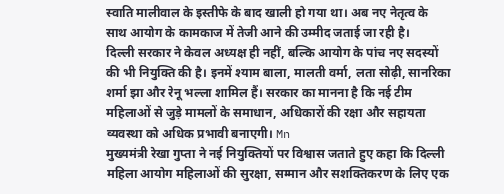स्वाति मालीवाल के इस्तीफे के बाद खाली हो गया था। अब नए नेतृत्व के साथ आयोग के कामकाज में तेजी आने की उम्मीद जताई जा रही है।
दिल्ली सरकार ने केवल अध्यक्ष ही नहीं, बल्कि आयोग के पांच नए सदस्यों की भी नियुक्ति की है। इनमें श्याम बाला, मालती वर्मा, लता सोढ़ी, सानरिका शर्मा झा और रेनू भल्ला शामिल हैं। सरकार का मानना है कि नई टीम महिलाओं से जुड़े मामलों के समाधान, अधिकारों की रक्षा और सहायता व्यवस्था को अधिक प्रभावी बनाएगी। Mn
मुख्यमंत्री रेखा गुप्ता ने नई नियुक्तियों पर विश्वास जताते हुए कहा कि दिल्ली महिला आयोग महिलाओं की सुरक्षा, सम्मान और सशक्तिकरण के लिए एक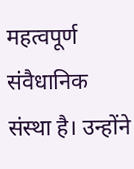महत्वपूर्ण संवैधानिक संस्था है। उन्होंने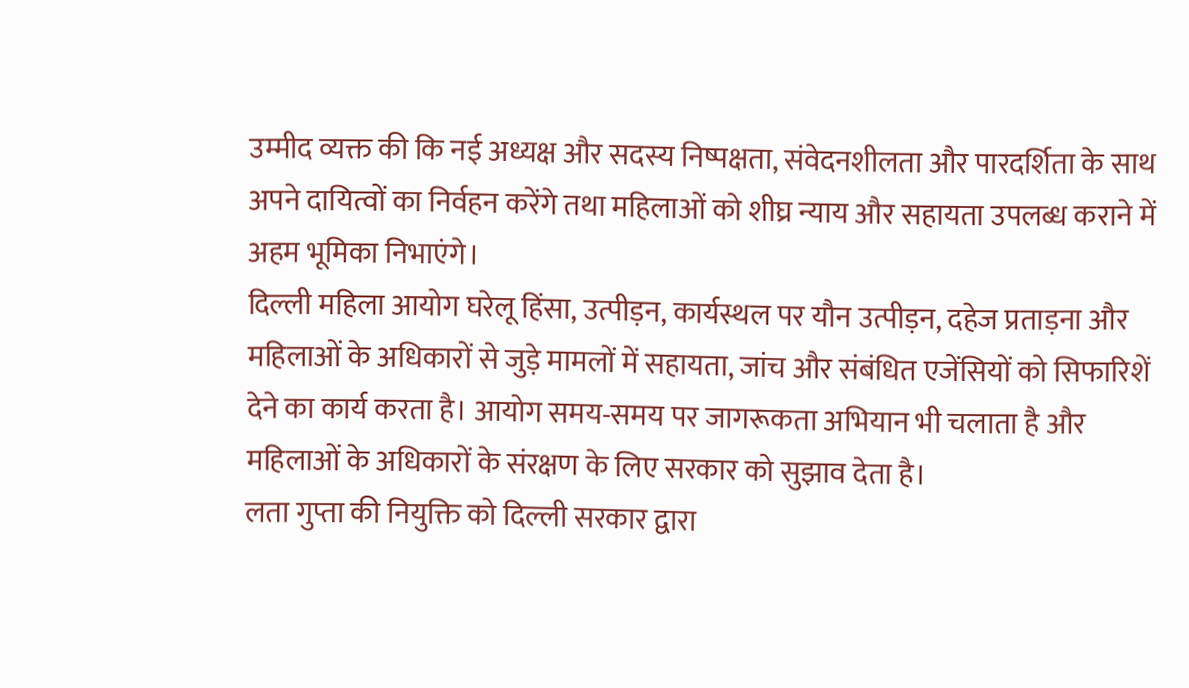उम्मीद व्यक्त की कि नई अध्यक्ष और सदस्य निष्पक्षता, संवेदनशीलता और पारदर्शिता के साथ अपने दायित्वों का निर्वहन करेंगे तथा महिलाओं को शीघ्र न्याय और सहायता उपलब्ध कराने में अहम भूमिका निभाएंगे।
दिल्ली महिला आयोग घरेलू हिंसा, उत्पीड़न, कार्यस्थल पर यौन उत्पीड़न, दहेज प्रताड़ना और महिलाओं के अधिकारों से जुड़े मामलों में सहायता, जांच और संबंधित एजेंसियों को सिफारिशें देने का कार्य करता है। आयोग समय-समय पर जागरूकता अभियान भी चलाता है और महिलाओं के अधिकारों के संरक्षण के लिए सरकार को सुझाव देता है।
लता गुप्ता की नियुक्ति को दिल्ली सरकार द्वारा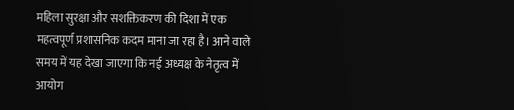महिला सुरक्षा और सशक्तिकरण की दिशा में एक महत्वपूर्ण प्रशासनिक कदम माना जा रहा है। आने वाले समय में यह देखा जाएगा कि नई अध्यक्ष के नेतृत्व में आयोग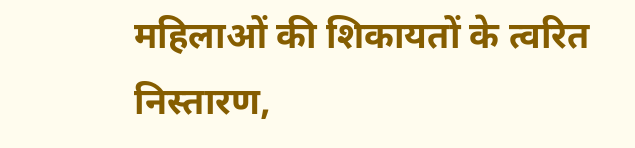महिलाओं की शिकायतों के त्वरित निस्तारण,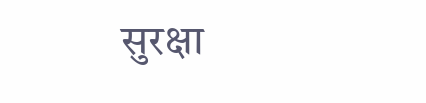सुरक्षा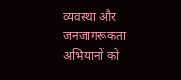व्यवस्था और जनजागरूकता अभियानों को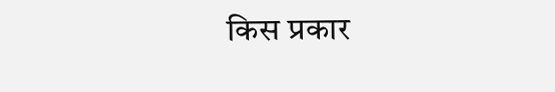किस प्रकार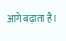आगे बढ़ाता है।